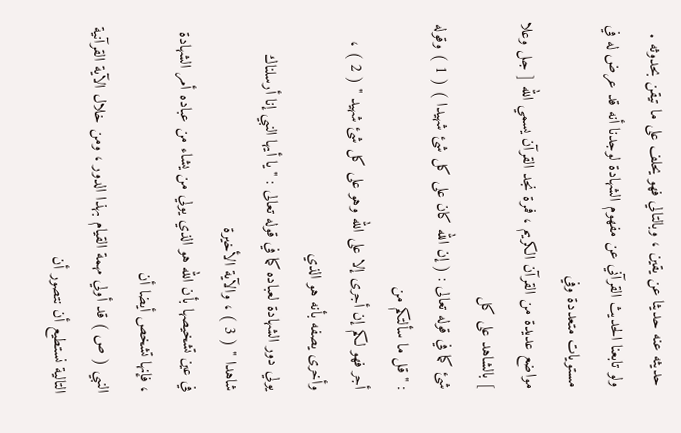حديثه عنه حديثا عن يقين ، وبالتالي فهو يحلف على ما تيقن بحدوثه .
ولو تابعنا الحديث القرآني عن مفهوم الشهادة لوجدنا أنه قد عرض له في مستويات متعددة وفي
مواضع عديدة من القرآن الكريم ، فمرة نجد القرآن يسمي الله [ جل وعلا ] بالشاهد على كل
شئ كما في قوله تعالى : ( إن الله كان على كل شئ شهيدا ) ( 1 ) وقوله : " قل ما سألتكم من
أجر فهو لكم إن أجرى إلا على الله وهو على كل شئ شهيد " ( 2 ) ، وأخرى يصفه بأنه هو الذي
يولي دور الشهادة لعباده كما في قوله تعالى : " يا أيها النبي إنا أرسلناك شاهدا " ( 3 ) ، والآية الأخيرة
في عين تشخيصها بأن الله هو الذي يولي من يشاء من عباده أمر الشهادة ، فإنها تشخص أيضا أن
النبي ( ص ) قد أولي مهمة القيام بهذا الدور ، ومن خلال الآية القرآنية التالية نستطيع أن نتصور أن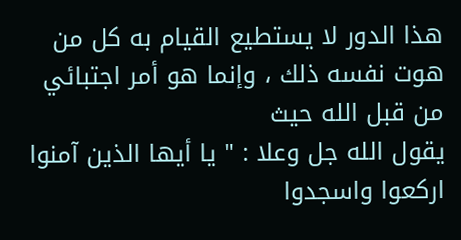هذا الدور لا يستطيع القيام به كل من هوت نفسه ذلك ، وإنما هو أمر اجتبائي من قبل الله حيث
يقول الله جل وعلا : " يا أيها الذين آمنوا اركعوا واسجدوا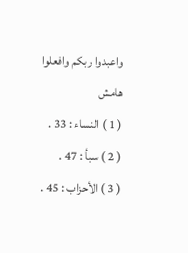واعبدوا ربكم وافعلوا
هامش
( 1 ) النساء : 33 .
( 2 ) سبأ : 47 .
( 3 ) الأحزاب : 45 .